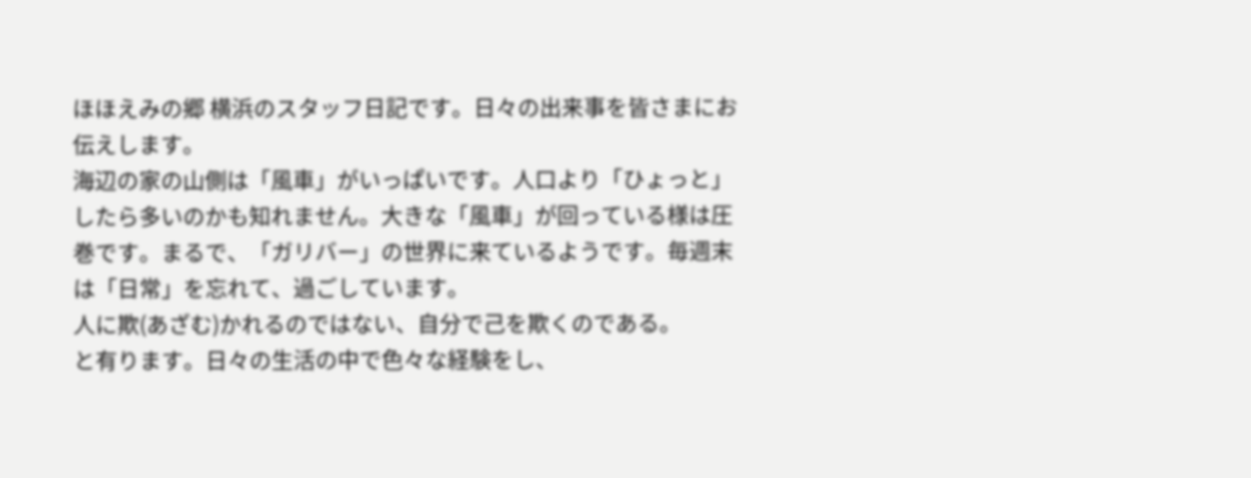ほほえみの郷 横浜のスタッフ日記です。日々の出来事を皆さまにお伝えします。
海辺の家の山側は「風車」がいっぱいです。人口より「ひょっと」したら多いのかも知れません。大きな「風車」が回っている様は圧巻です。まるで、「ガリバー」の世界に来ているようです。毎週末は「日常」を忘れて、過ごしています。
人に欺(あざむ)かれるのではない、自分で己を欺くのである。
と有ります。日々の生活の中で色々な経験をし、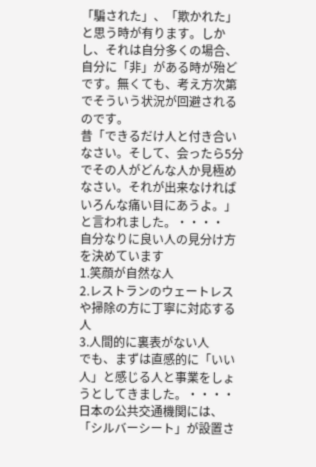「騙された」、「欺かれた」と思う時が有ります。しかし、それは自分多くの場合、自分に「非」がある時が殆どです。無くても、考え方次第でそういう状況が回避されるのです。
昔「できるだけ人と付き合いなさい。そして、会ったら5分でその人がどんな人か見極めなさい。それが出来なければいろんな痛い目にあうよ。」と言われました。・・・・
自分なりに良い人の見分け方を決めています
1.笑顔が自然な人
2.レストランのウェートレスや掃除の方に丁寧に対応する人
3.人間的に裏表がない人
でも、まずは直感的に「いい人」と感じる人と事業をしょうとしてきました。・・・・
日本の公共交通機関には、「シルバーシート」が設置さ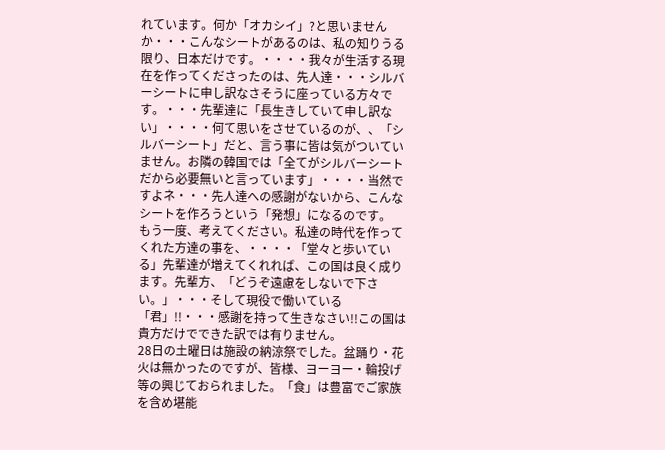れています。何か「オカシイ」?と思いませんか・・・こんなシートがあるのは、私の知りうる限り、日本だけです。・・・・我々が生活する現在を作ってくださったのは、先人達・・・シルバーシートに申し訳なさそうに座っている方々です。・・・先輩達に「長生きしていて申し訳ない」・・・・何て思いをさせているのが、、「シルバーシート」だと、言う事に皆は気がついていません。お隣の韓国では「全てがシルバーシートだから必要無いと言っています」・・・・当然ですよネ・・・先人達への感謝がないから、こんなシートを作ろうという「発想」になるのです。
もう一度、考えてください。私達の時代を作ってくれた方達の事を、・・・・「堂々と歩いている」先輩達が増えてくれれば、この国は良く成ります。先輩方、「どうぞ遠慮をしないで下さい。」・・・そして現役で働いている「君」!!・・・感謝を持って生きなさい!!この国は貴方だけでできた訳では有りません。
28日の土曜日は施設の納涼祭でした。盆踊り・花火は無かったのですが、皆様、ヨーヨー・輪投げ等の興じておられました。「食」は豊富でご家族を含め堪能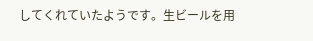してくれていたようです。生ビールを用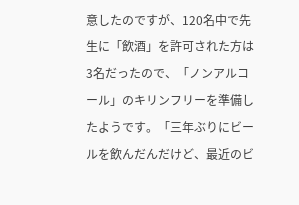意したのですが、120名中で先生に「飲酒」を許可された方は3名だったので、「ノンアルコール」のキリンフリーを準備したようです。「三年ぶりにビールを飲んだんだけど、最近のビ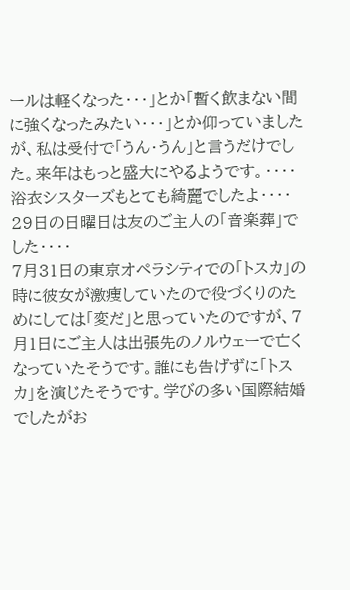ールは軽くなった・・・」とか「暫く飲まない間に強くなったみたい・・・」とか仰っていましたが、私は受付で「うん・うん」と言うだけでした。来年はもっと盛大にやるようです。・・・・浴衣シスターズもとても綺麗でしたよ・・・・
29日の日曜日は友のご主人の「音楽葬」でした・・・・
7月31日の東京オペラシティでの「トスカ」の時に彼女が激痩していたので役づくりのためにしては「変だ」と思っていたのですが、7月1日にご主人は出張先のノルウェーで亡くなっていたそうです。誰にも告げずに「トスカ」を演じたそうです。学びの多い国際結婚でしたがお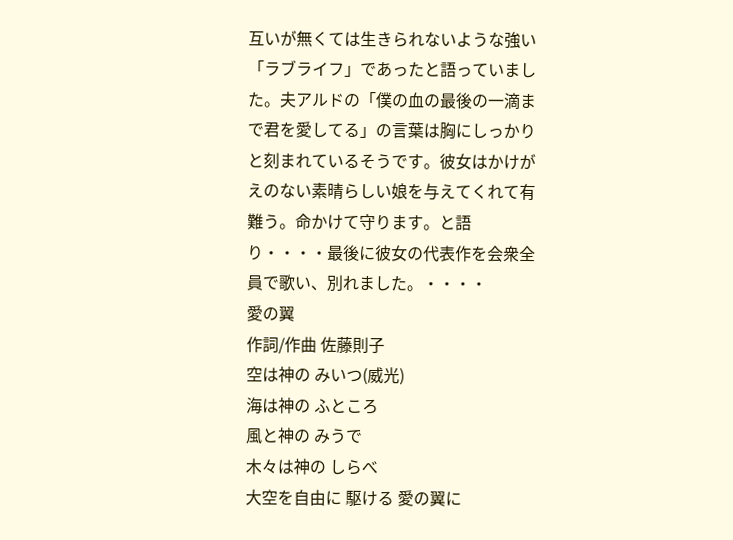互いが無くては生きられないような強い「ラブライフ」であったと語っていました。夫アルドの「僕の血の最後の一滴まで君を愛してる」の言葉は胸にしっかりと刻まれているそうです。彼女はかけがえのない素晴らしい娘を与えてくれて有難う。命かけて守ります。と語り・・・・最後に彼女の代表作を会衆全員で歌い、別れました。・・・・
愛の翼
作詞/作曲 佐藤則子
空は神の みいつ(威光)
海は神の ふところ
風と神の みうで
木々は神の しらべ
大空を自由に 駆ける 愛の翼に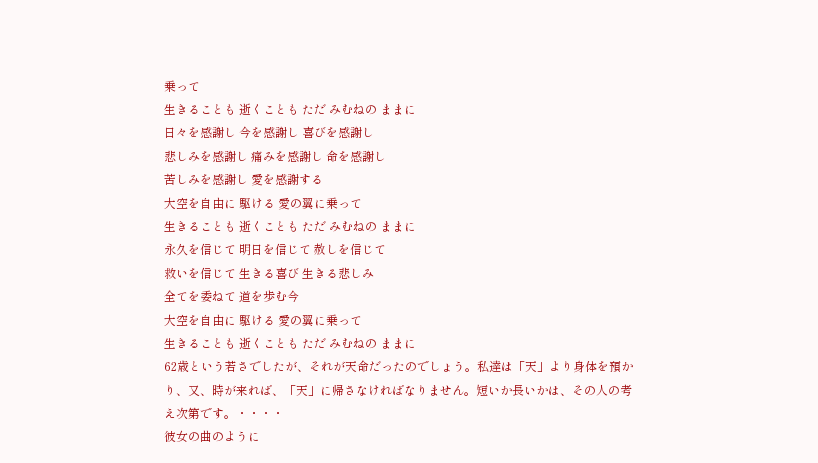乗って
生きることも 逝くことも ただ みむねの ままに
日々を感謝し 今を感謝し 喜びを感謝し
悲しみを感謝し 痛みを感謝し 命を感謝し
苦しみを感謝し 愛を感謝する
大空を自由に 駆ける 愛の翼に乗って
生きることも 逝くことも ただ みむねの ままに
永久を信じて 明日を信じて 赦しを信じて
救いを信じて 生きる喜び 生きる悲しみ
全てを委ねて 道を歩む今
大空を自由に 駆ける 愛の翼に乗って
生きることも 逝くことも ただ みむねの ままに
62歳という若さでしたが、それが天命だったのでしょう。私達は「天」より身体を預かり、又、時が来れば、「天」に帰さなければなりません。短いか長いかは、その人の考え次第です。・・・・
彼女の曲のように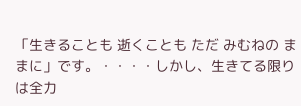「生きることも 逝くことも ただ みむねの ままに」です。・・・・しかし、生きてる限りは全力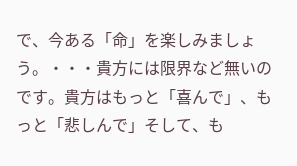で、今ある「命」を楽しみましょう。・・・貴方には限界など無いのです。貴方はもっと「喜んで」、もっと「悲しんで」そして、も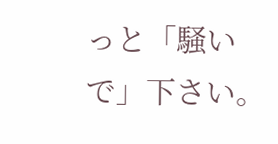っと「騒いで」下さい。